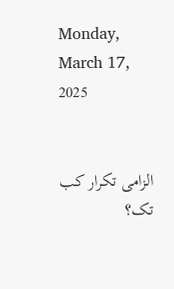Monday, March 17, 2025


الزامی تکرار کب تک؟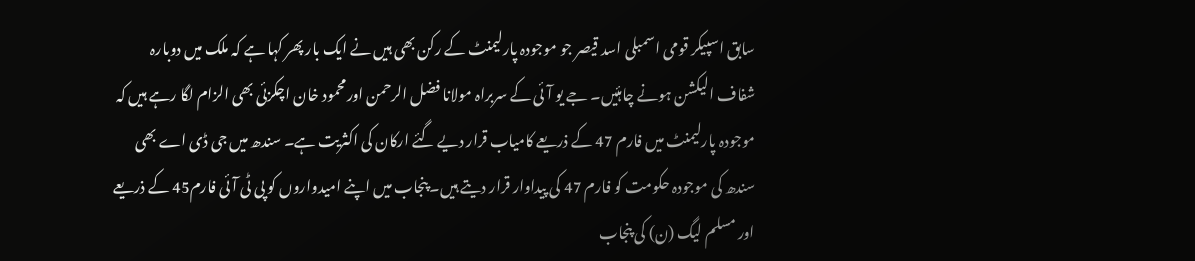سابق اسپیکر قومی اسمبلی اسد قیصر جو موجودہ پارلیمنٹ کے رکن بھی ہیں نے ایک بار پھر کہا ہے کہ ملک میں دوبارہ شفاف الیکشن ہونے چاہئیں۔ جے یو آئی کے سربراہ مولانا فضل الرحمن اورمحمود خان اچکزئی بھی الزام لگا رہے ہیں کہ موجودہ پارلیمنٹ میں فارم 47 کے ذریعے کامیاب قرار دیے گئے ارکان کی اکثریت ہے۔ سندھ میں جی ڈی اے بھی سندھ کی موجودہ حکومت کو فارم 47 کی پیداوار قرار دیتے ہیں۔ پنجاب میں اپنے امیدواروں کو پی ٹی آئی فارم45 کے ذریعے اور مسلم لیگ (ن) کی پنجاب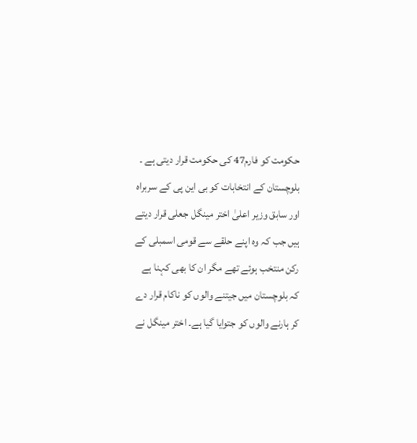حکومت کو فارم47 کی حکومت قرار دیتی ہے ۔ بلوچستان کے انتخابات کو بی این پی کے سربراہ اور سابق وزیر اعلیٰ اختر مینگل جعلی قرار دیتے ہیں جب کہ وہ اپنے حلقے سے قومی اسمبلی کے رکن منتخب ہوئے تھے مگر ان کا بھی کہنا ہے کہ بلوچستان میں جیتنے والوں کو ناکام قرار دے کر ہارنے والوں کو جتوایا گیا ہے۔ اختر مینگل نے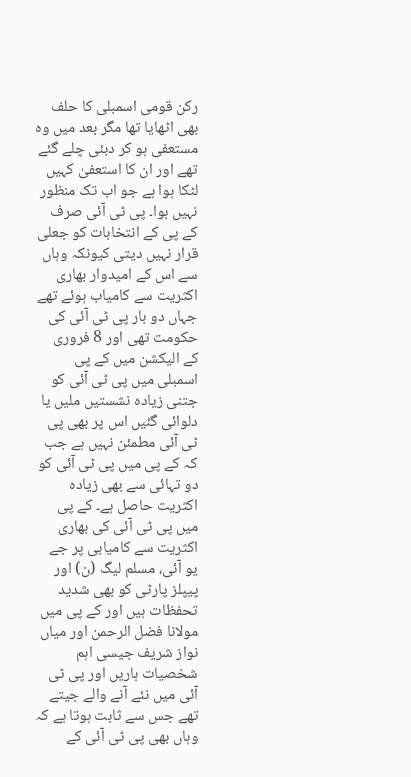رکن قومی اسمبلی کا حلف بھی اٹھایا تھا مگر بعد میں وہ مستعفی ہو کر دبئی چلے گئے تھے اور ان کا استعفیٰ کہیں لٹکا ہوا ہے جو اب تک منظور نہیں ہوا۔ پی ٹی آئی صرف کے پی کے انتخابات کو جعلی قرار نہیں دیتی کیونکہ وہاں سے اس کے امیدوار بھاری اکثریت سے کامیاب ہوئے تھے جہاں دو بار پی ٹی آئی کی حکومت تھی اور 8 فروری کے الیکشن میں کے پی اسمبلی میں پی ٹی آئی کو جتنی زیادہ نشستیں ملیں یا دلوائی گئیں اس پر بھی پی ٹی آئی مطمئن نہیں ہے جب کہ کے پی میں پی ٹی آئی کو دو تہائی سے بھی زیادہ اکثریت حاصل ہے۔ کے پی میں پی ٹی آئی کی بھاری اکثریت سے کامیابی پر جے یو آئی، مسلم لیگ (ن) اور پیپلز پارٹی کو بھی شدید تحفظات ہیں اور کے پی میں مولانا فضل الرحمن اور میاں نواز شریف جیسی اہم شخصیات ہاریں اور پی ٹی آئی میں نئے آنے والے جیتے تھے جس سے ثابت ہوتا ہے کہ وہاں بھی پی ٹی آئی کے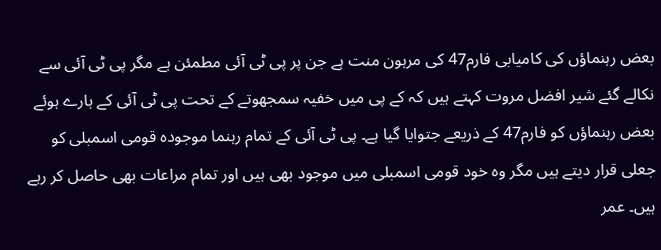بعض رہنماؤں کی کامیابی فارم47 کی مرہون منت ہے جن پر پی ٹی آئی مطمئن ہے مگر پی ٹی آئی سے نکالے گئے شیر افضل مروت کہتے ہیں کہ کے پی میں خفیہ سمجھوتے کے تحت پی ٹی آئی کے ہارے ہوئے بعض رہنماؤں کو فارم47 کے ذریعے جتوایا گیا ہے۔ پی ٹی آئی کے تمام رہنما موجودہ قومی اسمبلی کو جعلی قرار دیتے ہیں مگر وہ خود قومی اسمبلی میں موجود بھی ہیں اور تمام مراعات بھی حاصل کر رہے ہیں۔ عمر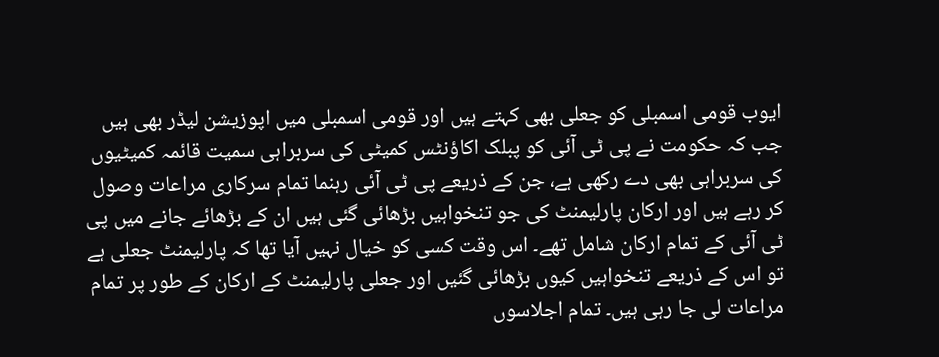ایوب قومی اسمبلی کو جعلی بھی کہتے ہیں اور قومی اسمبلی میں اپوزیشن لیڈر بھی ہیں جب کہ حکومت نے پی ٹی آئی کو پبلک اکاؤنٹس کمیٹی کی سربراہی سمیت قائمہ کمیٹیوں کی سربراہی بھی دے رکھی ہے، جن کے ذریعے پی ٹی آئی رہنما تمام سرکاری مراعات وصول کر رہے ہیں اور ارکان پارلیمنٹ کی جو تنخواہیں بڑھائی گئی ہیں ان کے بڑھائے جانے میں پی ٹی آئی کے تمام ارکان شامل تھے۔ اس وقت کسی کو خیال نہیں آیا تھا کہ پارلیمنٹ جعلی ہے تو اس کے ذریعے تنخواہیں کیوں بڑھائی گئیں اور جعلی پارلیمنٹ کے ارکان کے طور پر تمام مراعات لی جا رہی ہیں۔ تمام اجلاسوں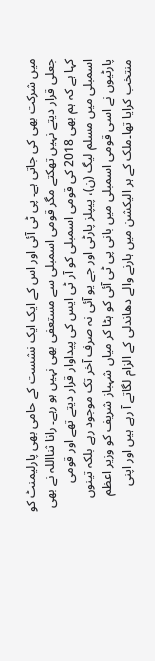میں شرکت بھی کی جاتی ہے۔ پی ٹی آئی اور اس کے ایک ایک نشست کے حامی بھی پارلیمنٹ کو جعلی قرار دیتے نہیں تھکتے مگر قومی اسمبلی سے مستعفی بھی نہیں ہو رہے۔ رانا ثنااللہ نے بھی کہا ہے کہ ہم بھی 2018 کی قومی اسمبلی کو آر ٹی ایس کی پیداوار قرار دیتے تھے اور قومی اسمبلی میں مسلم لیگ (ن)، پیپلز پارٹی اور جے یو آئی نہ صرف آخر تک موجود رہے بلکہ تینوں پارٹیوں نے اسی قومی اسمبلی میں بانی پی ٹی آئی کو ہٹا کر میاں شہباز شریف کو وزیر اعظم منتخب کرایا تھا۔ملک کے ہر الیکشن میں ہارنے والے دھاندلی کے الزام لگاتے آ رہے ہیں اور اپنی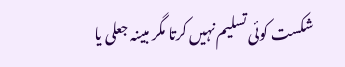شکست کوئی تسلیم نہیں کرتا مگر مبینہ جعلی یا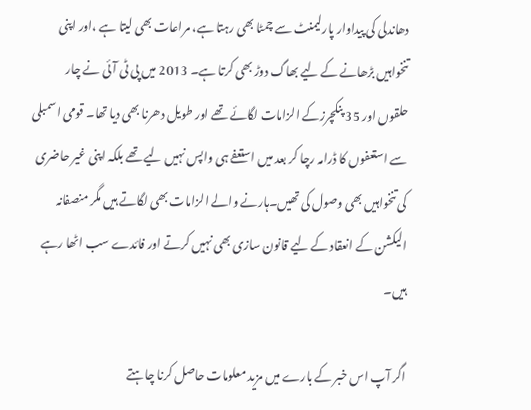دھاندلی کی پیداوار پارلیمنٹ سے چمٹا بھی رہتا ہے، مراعات بھی لیتا ہے ،اور اپنی تنخواہیں بڑھانے کے لیے بھاگ دوڑ بھی کرتا ہے۔ 2013 میں پی ٹی آئی نے چار حلقوں اور 35 پنکچرزکے الزامات لگائے تھے اور طویل دھرنا بھی دیا تھا۔ قومی اسمبلی سے استعفوں کا ڈرامہ رچا کر بعد میں استعفے ہی واپس نہیں لیے تھے بلکہ اپنی غیر حاضری کی تنخواہیں بھی وصول کی تھیں۔ہارنے والے الزامات بھی لگاتے ہیں مگر منصفانہ الیکشن کے انعقاد کے لیے قانون سازی بھی نہیں کرتے اور فائدے سب اٹھا رہے ہیں۔

اگر آپ اس خبر کے بارے میں مزید معلومات حاصل کرنا چاہتے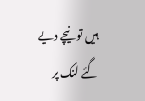ہیں تو نیچے دیے گئے لنک پر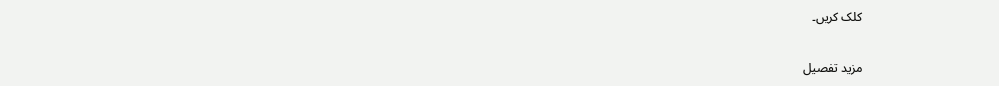کلک کریں۔

مزید تفصیل